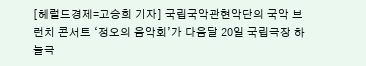[헤럴드경제=고승희 기자] 국립국악관현악단의 국악 브런치 콘서트 ‘정오의 음악회’가 다음달 20일 국립극장 하늘극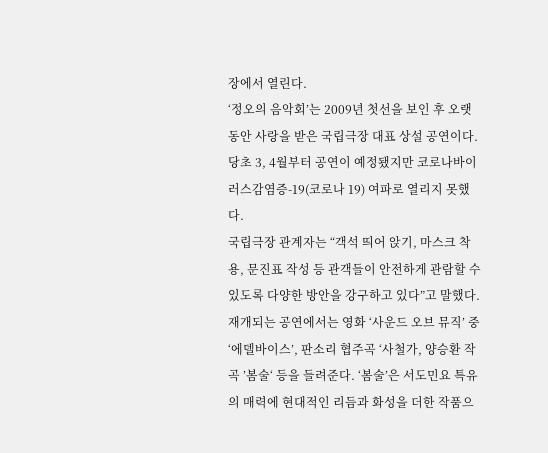장에서 열린다.
‘정오의 음악회’는 2009년 첫선을 보인 후 오랫동안 사랑을 받은 국립극장 대표 상설 공연이다. 당초 3, 4월부터 공연이 예정됐지만 코로나바이러스감염증-19(코로나 19) 여파로 열리지 못했다.
국립극장 관계자는 “객석 띄어 앉기, 마스크 착용, 문진표 작성 등 관객들이 안전하게 관람할 수 있도록 다양한 방안을 강구하고 있다”고 말했다.
재개되는 공연에서는 영화 ‘사운드 오브 뮤직’ 중 ‘에델바이스’, 판소리 협주곡 ‘사철가, 양승환 작곡 ’봄술‘ 등을 들려준다. ‘봄술’은 서도민요 특유의 매력에 현대적인 리듬과 화성을 더한 작품으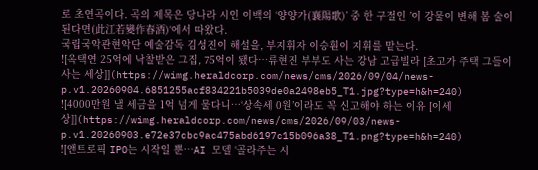로 초연곡이다. 곡의 제목은 당나라 시인 이백의 ‘양양가(襄陽歌)’ 중 한 구절인 ’이 강물이 변해 봄 술이 된다면(此江若變作春酒)‘에서 따왔다.
국립국악관현악단 예술감독 김성진이 해설을, 부지휘자 이승훤이 지휘를 맡는다.
![옥택연 25억에 낙찰받은 그집, 75억이 됐다…류현진 부부도 사는 강남 고급빌라 [초고가 주택 그들이 사는 세상]](https://wimg.heraldcorp.com/news/cms/2026/09/04/news-p.v1.20260904.6851255acf834221b5039de0a2498eb5_T1.jpg?type=h&h=240)
![4000만원 낼 세금을 1억 넘게 물다니…‘상속세 0원’이라도 꼭 신고해야 하는 이유 [이세상]](https://wimg.heraldcorp.com/news/cms/2026/09/03/news-p.v1.20260903.e72e37cbc9ac475abd6197c15b096a38_T1.png?type=h&h=240)
![앤트로픽 IPO는 시작일 뿐…AI 모델 ‘골라주는 시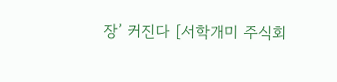장’ 커진다 [서학개미 주식회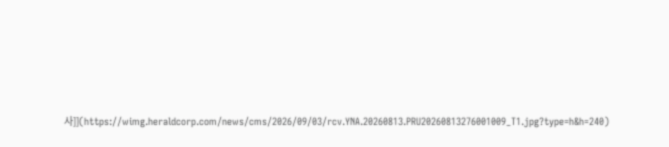사]](https://wimg.heraldcorp.com/news/cms/2026/09/03/rcv.YNA.20260813.PRU20260813276001009_T1.jpg?type=h&h=240)